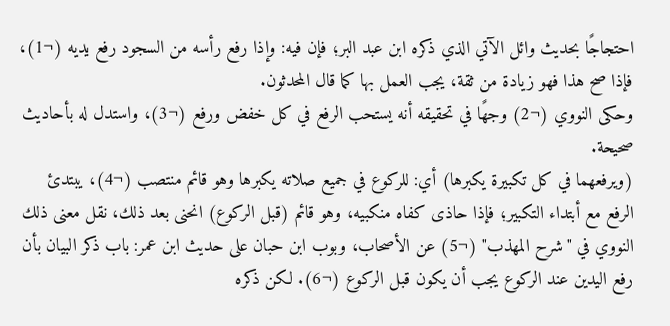احتجاجًا بحديث وائل الآتي الذي ذكره ابن عبد البر؛ فإن فيه: وإذا رفع رأسه من السجود رفع يديه (¬1)، فإذا صح هذا فهو زيادة من ثقة، يجب العمل بها كما قال المحدثون.
وحكى النووي (¬2) وجهًا في تحقيقه أنه يستحب الرفع في كل خفض ورفع (¬3)، واستدل له بأحاديث صحيحة.
(ويرفعهما في كل تكبيرة يكبرها) أي: للركوع في جميع صلاته يكبرها وهو قائم منتصب (¬4)، يبتدئ الرفع مع أبتداء التكبير؛ فإذا حاذى كفاه منكبيه، وهو قائم (قبل الركوع) انحنى بعد ذلك، نقل معنى ذلك النووي في "شرح المهذب" (¬5) عن الأصحاب، وبوب ابن حبان على حديث ابن عمر: باب ذكر البيان بأن رفع اليدين عند الركوع يجب أن يكون قبل الركوع (¬6). لكن ذكره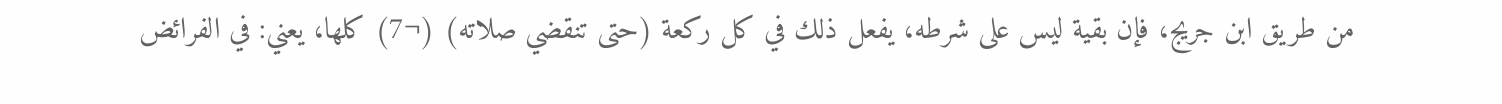من طريق ابن جريج، فإن بقية ليس على شرطه، يفعل ذلك في كل ركعة (حتى تنقضي صلاته) (¬7) كلها، يعني: في الفرائض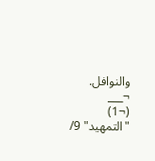والنوافل.
¬___
(¬1) "التمهيد" 9/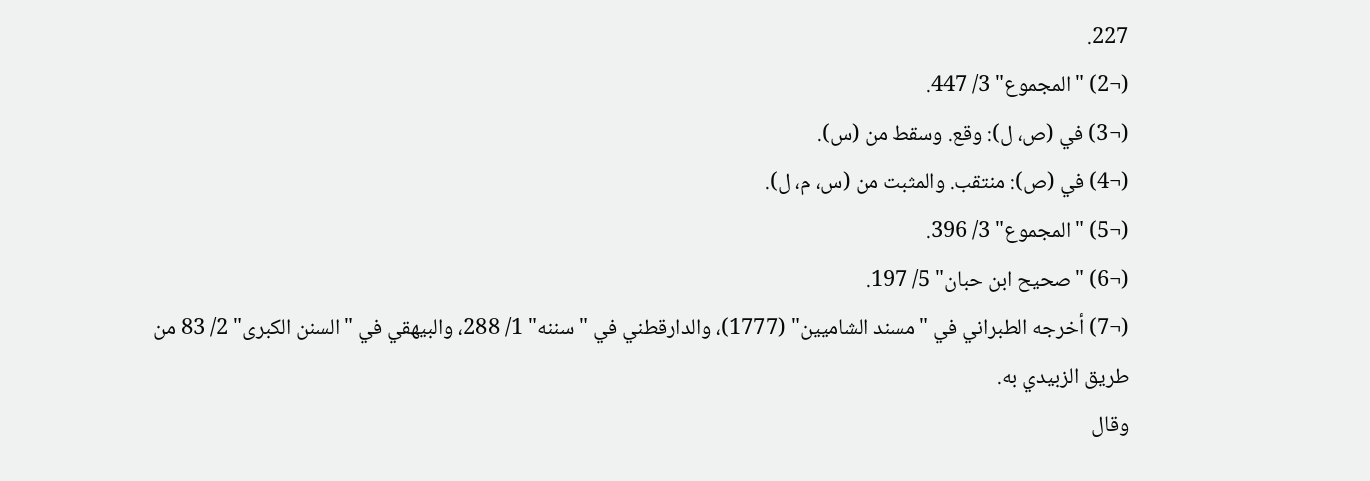227.
(¬2) "المجموع" 3/ 447.
(¬3) في (ص، ل): وقع. وسقط من (س).
(¬4) في (ص): منتقب. والمثبت من (س، م، ل).
(¬5) "المجموع" 3/ 396.
(¬6) "صحيح ابن حبان" 5/ 197.
(¬7) أخرجه الطبراني في "مسند الشاميين" (1777)، والدارقطني في "سننه" 1/ 288، والبيهقي في "السنن الكبرى" 2/ 83 من طريق الزبيدي به.
وقال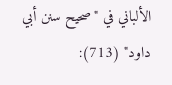الألباني في "صحيح سنن أبي داود" (713):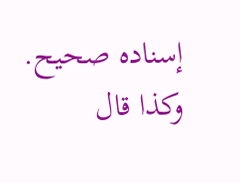إسناده صحيح. وكذا قال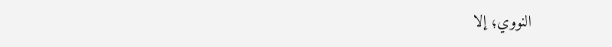النووي؛ إلا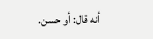أنه قال: أو حسن.